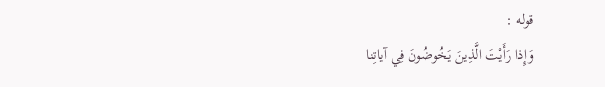قوله :
وَإِذا رَأَيْتَ الَّذِينَ يَخُوضُونَ فِي آياتِنا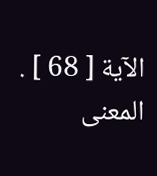الآية [ 68 ] .
المعنى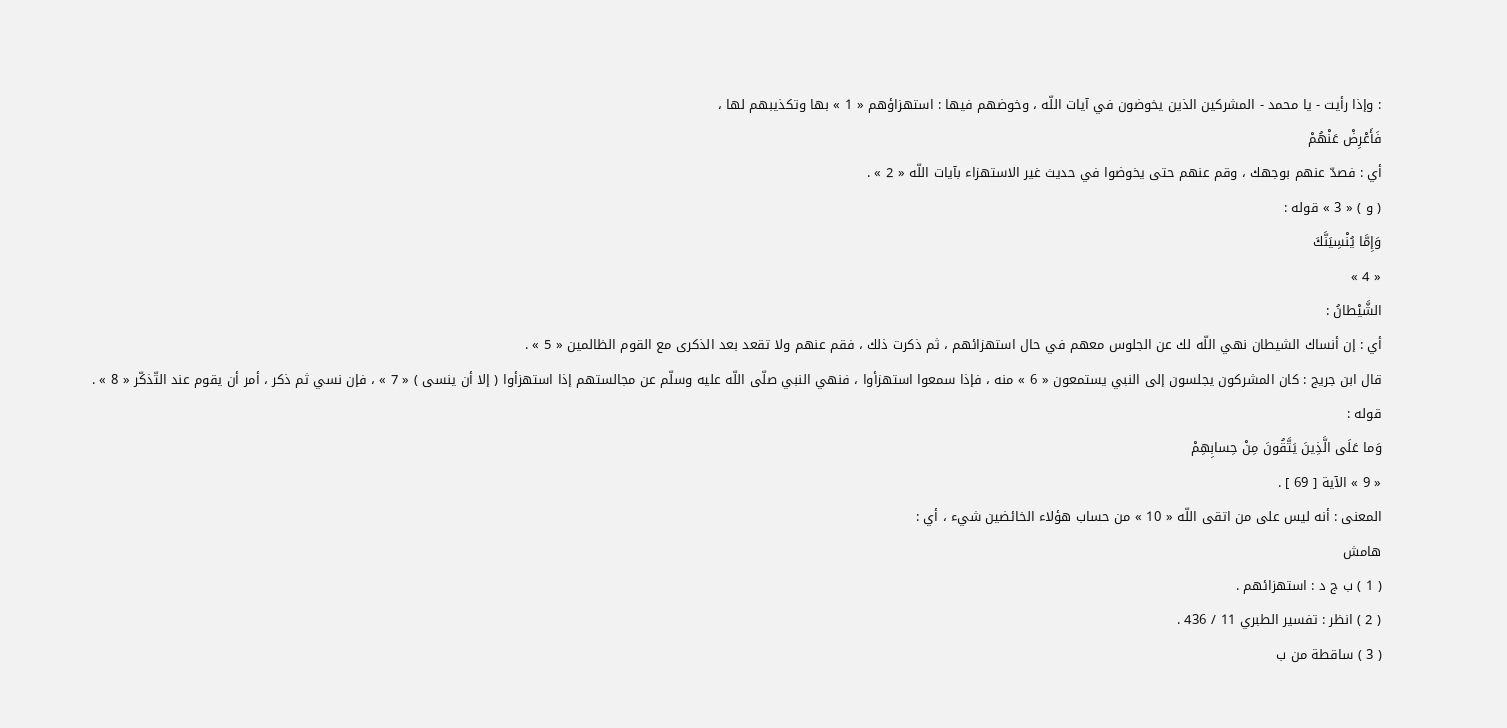: وإذا رأيت - يا محمد - المشركين الذين يخوضون في آيات اللّه ، وخوضهم فيها : استهزاؤهم « 1 » بها وتكذيبهم لها ،
فَأَعْرِضْ عَنْهُمْ
أي : فصدّ عنهم بوجهك ، وقم عنهم حتى يخوضوا في حديث غير الاستهزاء بآيات اللّه « 2 » .
( و ) « 3 » قوله :
وَإِمَّا يُنْسِيَنَّكَ
« 4 »
الشَّيْطانُ :
أي : إن أنساك الشيطان نهي اللّه لك عن الجلوس معهم في حال استهزائهم ، ثم ذكرت ذلك ، فقم عنهم ولا تقعد بعد الذكرى مع القوم الظالمين « 5 » .
قال ابن جريج : كان المشركون يجلسون إلى النبي يستمعون « 6 » منه ، فإذا سمعوا استهزأوا ، فنهي النبي صلّى اللّه عليه وسلّم عن مجالستهم إذا استهزأوا ( إلا أن ينسى ) « 7 » ، فإن نسي ثم ذكر ، أمر أن يقوم عند التّذكّر « 8 » .
قوله :
وَما عَلَى الَّذِينَ يَتَّقُونَ مِنْ حِسابِهِمْ
« 9 » الآية [ 69 ] .
المعنى : أنه ليس على من اتقى اللّه « 10 » من حساب هؤلاء الخائضين شيء ، أي :
هامش
( 1 ) ب ج د : استهزائهم .
( 2 ) انظر : تفسير الطبري 11 / 436 .
( 3 ) ساقطة من ب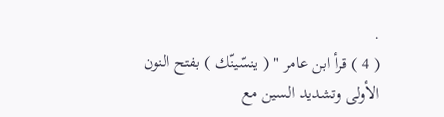.
( 4 ) قرأ ابن عامر " ( ينسّينّك ) بفتح النون الأولى وتشديد السين مع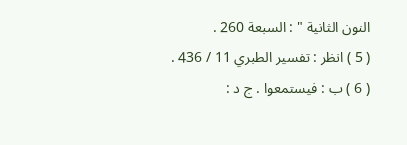النون الثانية " : السبعة 260 .
( 5 ) انظر : تفسير الطبري 11 / 436 .
( 6 ) ب : فيستمعوا . ج د :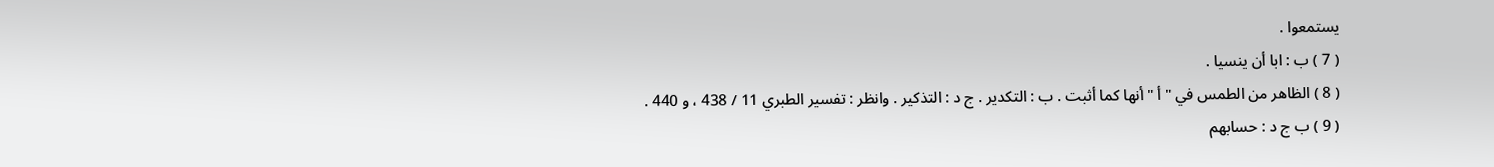يستمعوا .
( 7 ) ب : ابا أن ينسيا .
( 8 ) الظاهر من الطمس في " أ " أنها كما أثبت . ب : التكدير . ج د : التذكير . وانظر : تفسير الطبري 11 / 438 ، و 440 .
( 9 ) ب ج د : حسابهم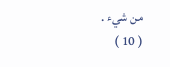من شيء .
( 10 )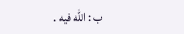ب : اللّه فيه .